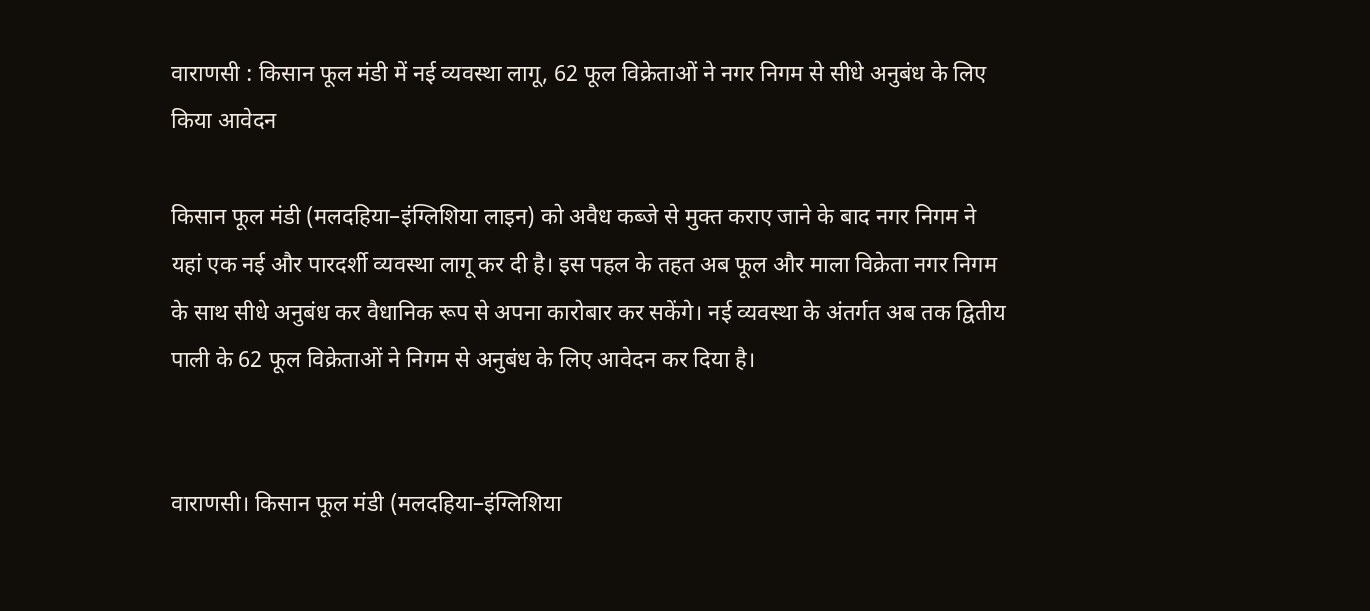वाराणसी : किसान फूल मंडी में नई व्यवस्था लागू, 62 फूल विक्रेताओं ने नगर निगम से सीधे अनुबंध के लिए किया आवेदन

किसान फूल मंडी (मलदहिया–इंग्लिशिया लाइन) को अवैध कब्जे से मुक्त कराए जाने के बाद नगर निगम ने यहां एक नई और पारदर्शी व्यवस्था लागू कर दी है। इस पहल के तहत अब फूल और माला विक्रेता नगर निगम के साथ सीधे अनुबंध कर वैधानिक रूप से अपना कारोबार कर सकेंगे। नई व्यवस्था के अंतर्गत अब तक द्वितीय पाली के 62 फूल विक्रेताओं ने निगम से अनुबंध के लिए आवेदन कर दिया है।


वाराणसी। किसान फूल मंडी (मलदहिया–इंग्लिशिया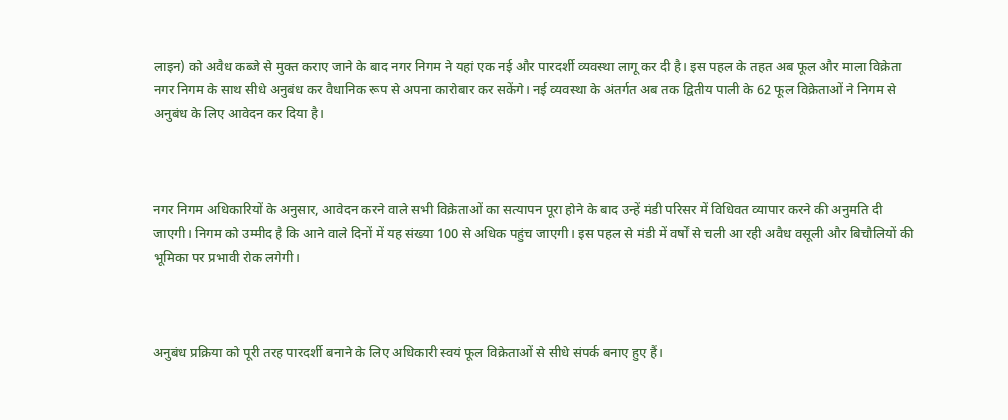लाइन) को अवैध कब्जे से मुक्त कराए जाने के बाद नगर निगम ने यहां एक नई और पारदर्शी व्यवस्था लागू कर दी है। इस पहल के तहत अब फूल और माला विक्रेता नगर निगम के साथ सीधे अनुबंध कर वैधानिक रूप से अपना कारोबार कर सकेंगे। नई व्यवस्था के अंतर्गत अब तक द्वितीय पाली के 62 फूल विक्रेताओं ने निगम से अनुबंध के लिए आवेदन कर दिया है।



नगर निगम अधिकारियों के अनुसार, आवेदन करने वाले सभी विक्रेताओं का सत्यापन पूरा होने के बाद उन्हें मंडी परिसर में विधिवत व्यापार करने की अनुमति दी जाएगी। निगम को उम्मीद है कि आने वाले दिनों में यह संख्या 100 से अधिक पहुंच जाएगी। इस पहल से मंडी में वर्षों से चली आ रही अवैध वसूली और बिचौलियों की भूमिका पर प्रभावी रोक लगेगी।



अनुबंध प्रक्रिया को पूरी तरह पारदर्शी बनाने के लिए अधिकारी स्वयं फूल विक्रेताओं से सीधे संपर्क बनाए हुए हैं।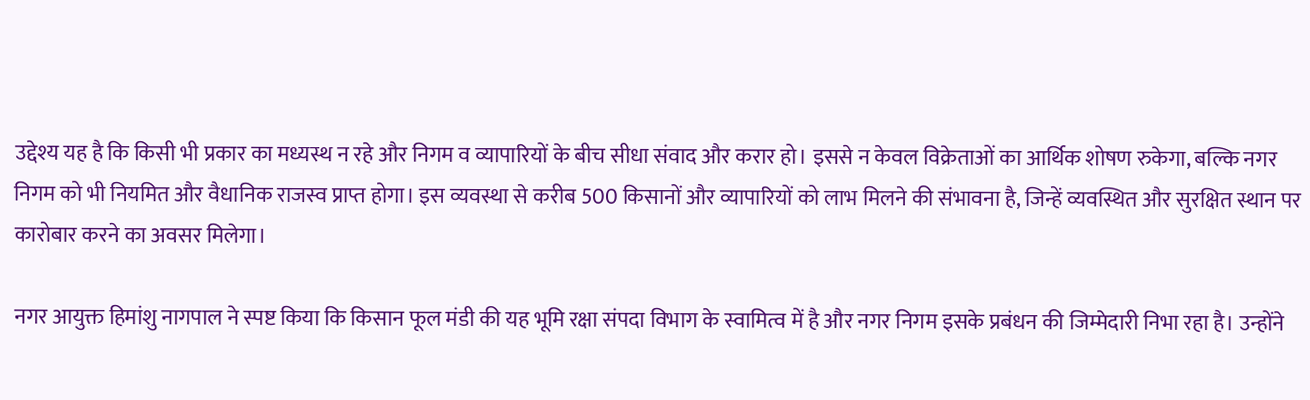उद्देश्य यह है कि किसी भी प्रकार का मध्यस्थ न रहे और निगम व व्यापारियों के बीच सीधा संवाद और करार हो। इससे न केवल विक्रेताओं का आर्थिक शोषण रुकेगा, बल्कि नगर निगम को भी नियमित और वैधानिक राजस्व प्राप्त होगा। इस व्यवस्था से करीब 500 किसानों और व्यापारियों को लाभ मिलने की संभावना है, जिन्हें व्यवस्थित और सुरक्षित स्थान पर कारोबार करने का अवसर मिलेगा।

नगर आयुक्त हिमांशु नागपाल ने स्पष्ट किया कि किसान फूल मंडी की यह भूमि रक्षा संपदा विभाग के स्वामित्व में है और नगर निगम इसके प्रबंधन की जिम्मेदारी निभा रहा है। उन्होंने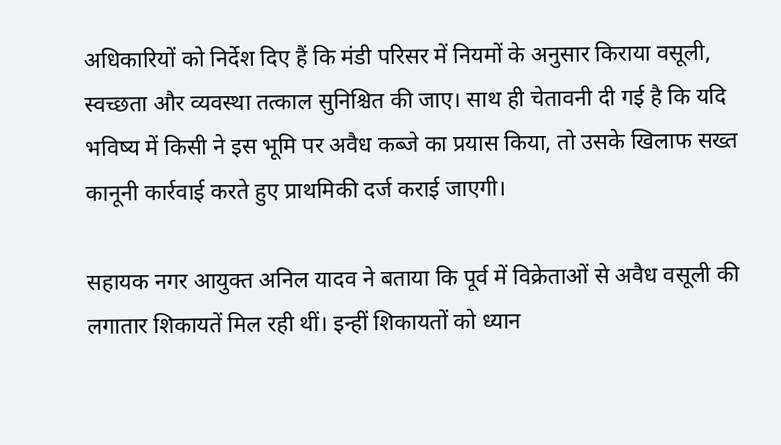अधिकारियों को निर्देश दिए हैं कि मंडी परिसर में नियमों के अनुसार किराया वसूली, स्वच्छता और व्यवस्था तत्काल सुनिश्चित की जाए। साथ ही चेतावनी दी गई है कि यदि भविष्य में किसी ने इस भूमि पर अवैध कब्जे का प्रयास किया, तो उसके खिलाफ सख्त कानूनी कार्रवाई करते हुए प्राथमिकी दर्ज कराई जाएगी।

सहायक नगर आयुक्त अनिल यादव ने बताया कि पूर्व में विक्रेताओं से अवैध वसूली की लगातार शिकायतें मिल रही थीं। इन्हीं शिकायतों को ध्यान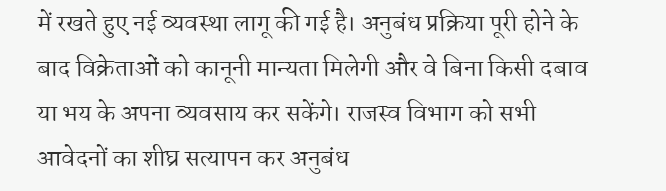में रखते हुए नई व्यवस्था लागू की गई है। अनुबंध प्रक्रिया पूरी होने के बाद विक्रेताओं को कानूनी मान्यता मिलेगी और वे बिना किसी दबाव या भय के अपना व्यवसाय कर सकेंगे। राजस्व विभाग को सभी आवेदनों का शीघ्र सत्यापन कर अनुबंध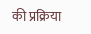की प्रक्रिया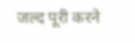जल्द पूरी करने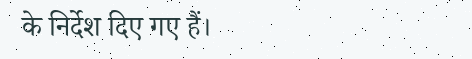के निर्देश दिए गए हैं।